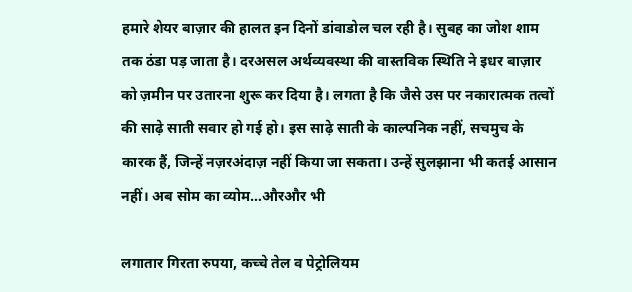हमारे शेयर बाज़ार की हालत इन दिनों डांवाडोल चल रही है। सुबह का जोश शाम तक ठंडा पड़ जाता है। दरअसल अर्थव्यवस्था की वास्तविक स्थिति ने इधर बाज़ार को ज़मीन पर उतारना शुरू कर दिया है। लगता है कि जैसे उस पर नकारात्मक तत्वों की साढ़े साती सवार हो गई हो। इस साढ़े साती के काल्पनिक नहीं, सचमुच के कारक हैं, जिन्हें नज़रअंदाज़ नहीं किया जा सकता। उन्हें सुलझाना भी कतई आसान नहीं। अब सोम का व्योम…औरऔर भी

लगातार गिरता रुपया, कच्चे तेल व पेट्रोलियम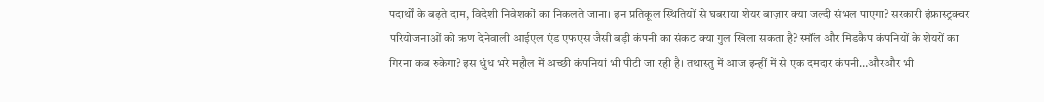पदार्थों के बढ़ते दाम, विदेशी निवेशकों का निकलते जाना। इन प्रतिकूल स्थितियों से घबराया शेयर बाज़ार क्या जल्दी संभल पाएगा? सरकारी इंफ्रास्ट्रक्चर परियोजनाओं को ऋण देनेवाली आईएल एंड एफएस जैसी बड़ी कंपनी का संकट क्या गुल खिला सकता है? स्मॉंल और मिडकैप कंपनियों के शेयरों का गिरना कब रुकेगा? इस धुंध भरे महौल में अच्छी कंपनियां भी पीटी जा रही है। तथास्तु में आज इन्हीं में से एक दमदार कंपनी…औरऔर भी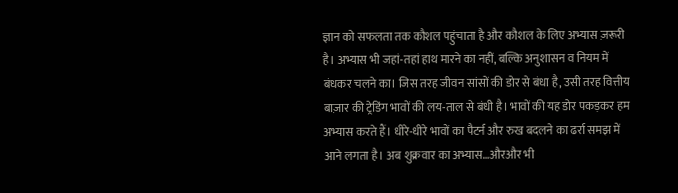ज्ञान को सफलता तक कौशल पहुंचाता है और कौशल के लिए अभ्यास ज़रूरी है। अभ्यास भी जहां-तहां हाथ मारने का नहीं, बल्कि अनुशासन व नियम में बंधकर चलने का। जिस तरह जीवन सांसों की डोर से बंधा है, उसी तरह वित्तीय बाज़ार की ट्रेडिंग भावों की लय-ताल से बंधी है। भावों की यह डोर पकड़कर हम अभ्यास करते हैं। धीरे-धीरे भावों का पैटर्न और रुख बदलने का ढर्रा समझ में आने लगता है। अब शुक्रवार का अभ्यास…औरऔर भी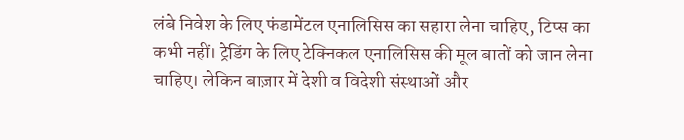लंबे निवेश के लिए फंडामेंटल एनालिसिस का सहारा लेना चाहिए, टिप्स का कभी नहीं। ट्रेडिंग के लिए टेक्निकल एनालिसिस की मूल बातों को जान लेना चाहिए। लेकिन बाज़ार में देशी व विदेशी संस्थाओं और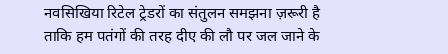नवसिखिया रिटेल ट्रेडरों का संतुलन समझना ज़रूरी है ताकि हम पतंगों की तरह दीए की लौ पर जल जाने के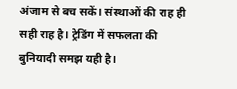अंजाम से बच सकें। संस्थाओं की राह ही सही राह है। ट्रेडिंग में सफलता की बुनियादी समझ यही है।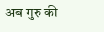अब गुरु की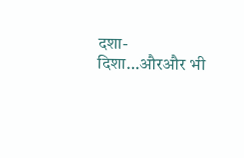दशा-दिशा…औरऔर भी